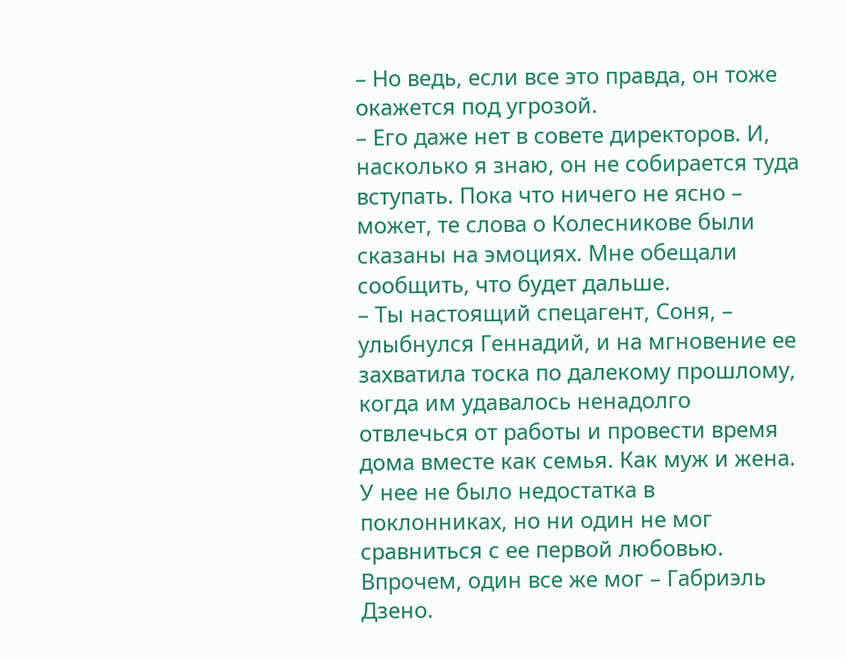– Но ведь, если все это правда, он тоже окажется под угрозой.
– Его даже нет в совете директоров. И, насколько я знаю, он не собирается туда вступать. Пока что ничего не ясно – может, те слова о Колесникове были сказаны на эмоциях. Мне обещали сообщить, что будет дальше.
– Ты настоящий спецагент, Соня, – улыбнулся Геннадий, и на мгновение ее захватила тоска по далекому прошлому, когда им удавалось ненадолго отвлечься от работы и провести время дома вместе как семья. Как муж и жена. У нее не было недостатка в поклонниках, но ни один не мог сравниться с ее первой любовью.
Впрочем, один все же мог – Габриэль Дзено.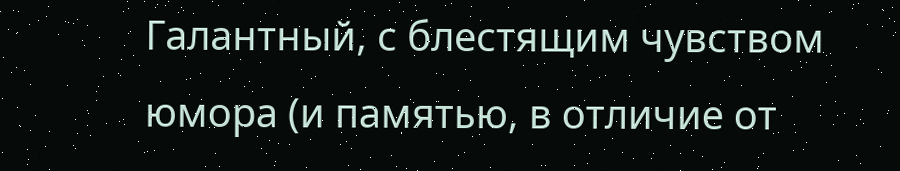Галантный, с блестящим чувством юмора (и памятью, в отличие от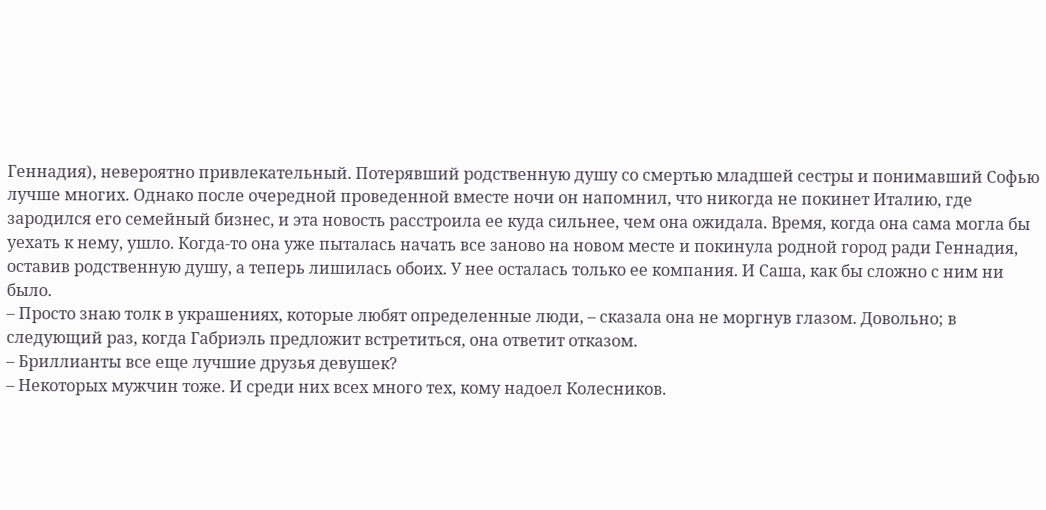Геннадия), невероятно привлекательный. Потерявший родственную душу со смертью младшей сестры и понимавший Софью лучше многих. Однако после очередной проведенной вместе ночи он напомнил, что никогда не покинет Италию, где зародился его семейный бизнес, и эта новость расстроила ее куда сильнее, чем она ожидала. Время, когда она сама могла бы уехать к нему, ушло. Когда-то она уже пыталась начать все заново на новом месте и покинула родной город ради Геннадия, оставив родственную душу, а теперь лишилась обоих. У нее осталась только ее компания. И Саша, как бы сложно с ним ни было.
– Просто знаю толк в украшениях, которые любят определенные люди, – сказала она не моргнув глазом. Довольно; в следующий раз, когда Габриэль предложит встретиться, она ответит отказом.
– Бриллианты все еще лучшие друзья девушек?
– Некоторых мужчин тоже. И среди них всех много тех, кому надоел Колесников.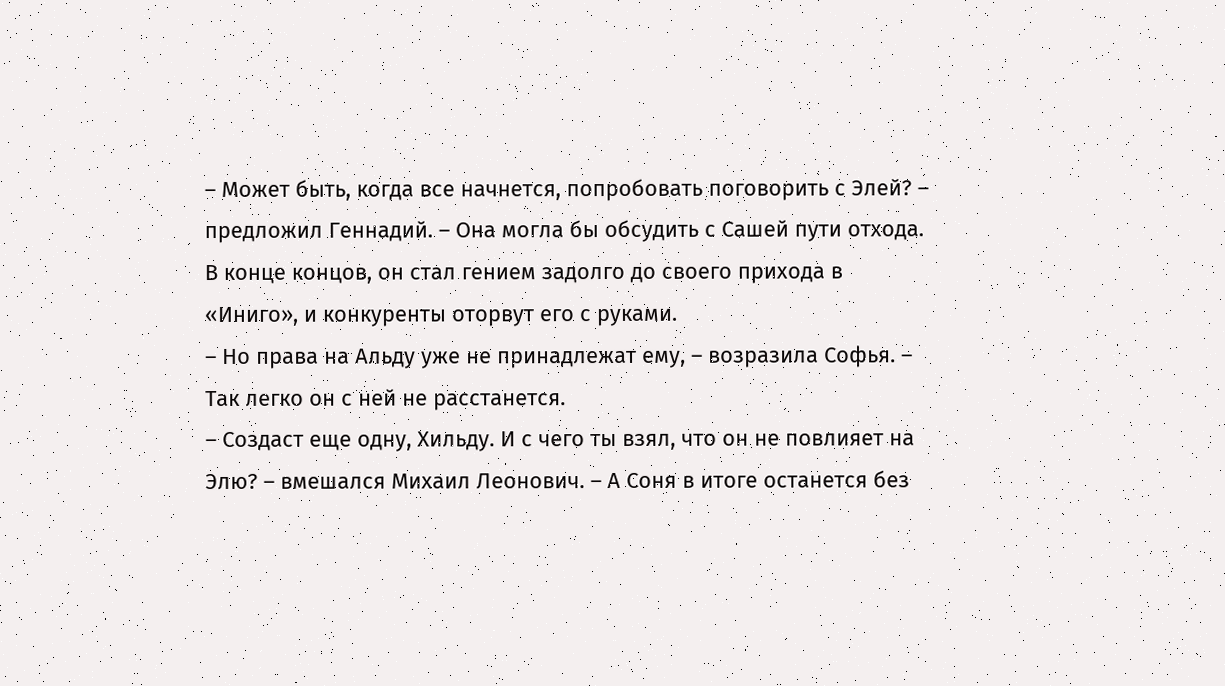– Может быть, когда все начнется, попробовать поговорить с Элей? – предложил Геннадий. – Она могла бы обсудить с Сашей пути отхода. В конце концов, он стал гением задолго до своего прихода в «Иниго», и конкуренты оторвут его с руками.
– Но права на Альду уже не принадлежат ему, – возразила Софья. – Так легко он с ней не расстанется.
– Создаст еще одну, Хильду. И с чего ты взял, что он не повлияет на Элю? – вмешался Михаил Леонович. – А Соня в итоге останется без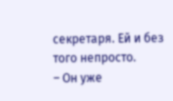секретаря. Ей и без того непросто.
– Он уже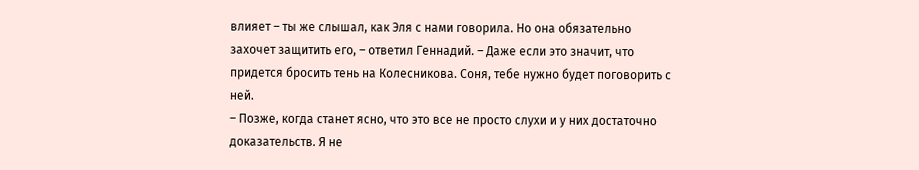влияет – ты же слышал, как Эля с нами говорила. Но она обязательно захочет защитить его, – ответил Геннадий. – Даже если это значит, что придется бросить тень на Колесникова. Соня, тебе нужно будет поговорить с ней.
– Позже, когда станет ясно, что это все не просто слухи и у них достаточно доказательств. Я не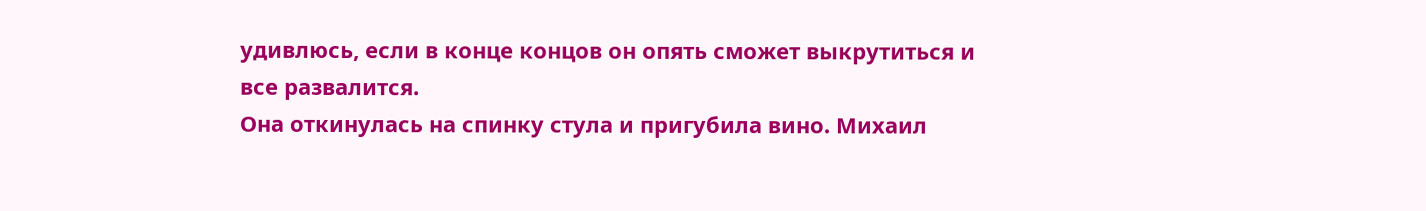удивлюсь, если в конце концов он опять сможет выкрутиться и все развалится.
Она откинулась на спинку стула и пригубила вино. Михаил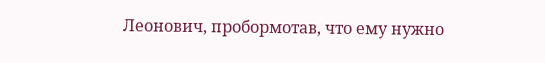Леонович, пробормотав, что ему нужно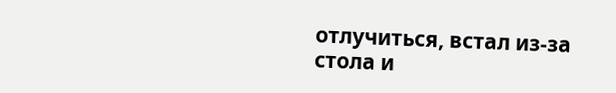отлучиться, встал из-за стола и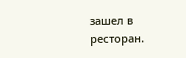зашел в ресторан.